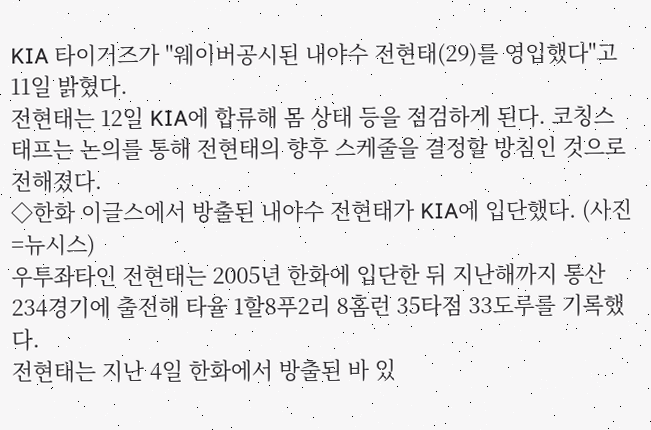KIA 타이거즈가 "웨이버공시된 내야수 전현태(29)를 영입했다"고 11일 밝혔다.
전현태는 12일 KIA에 합류해 몸 상태 등을 점검하게 된다. 코칭스태프는 논의를 통해 전현태의 향후 스케줄을 결정할 방침인 것으로 전해졌다.
◇한화 이글스에서 방출된 내야수 전현태가 KIA에 입단했다. (사진=뉴시스)
우투좌타인 전현태는 2005년 한화에 입단한 뒤 지난해까지 통산 234경기에 출전해 타율 1할8푸2리 8홈런 35타점 33도루를 기록했다.
전현태는 지난 4일 한화에서 방출된 바 있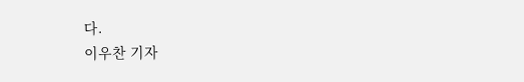다.
이우찬 기자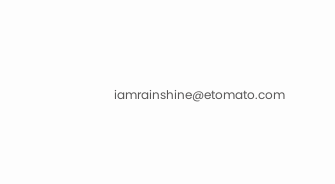iamrainshine@etomato.com